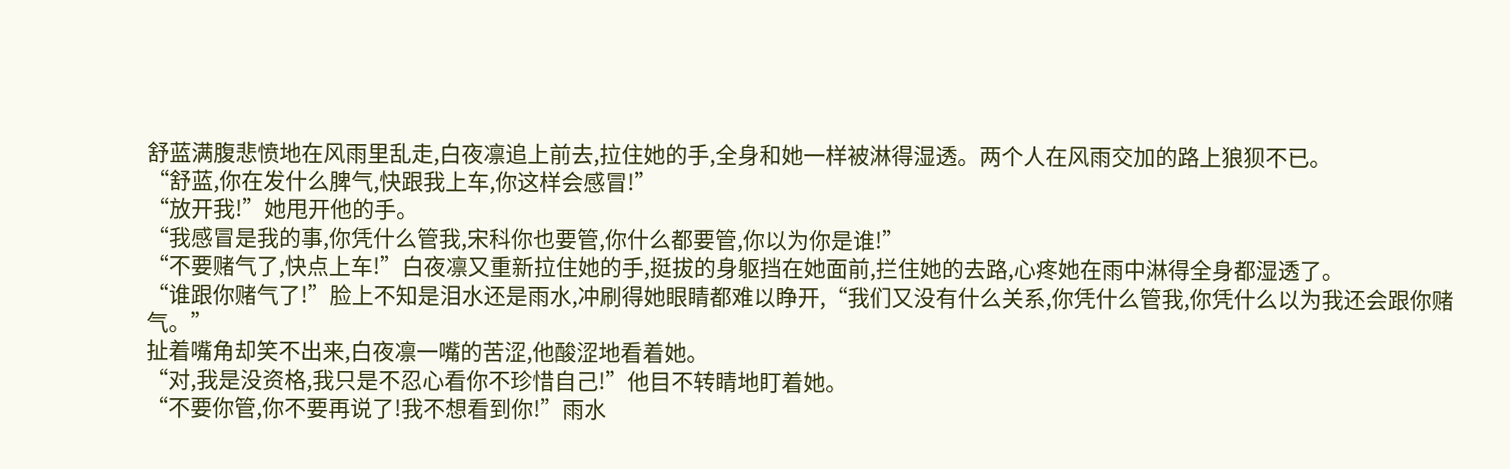舒蓝满腹悲愤地在风雨里乱走,白夜凛追上前去,拉住她的手,全身和她一样被淋得湿透。两个人在风雨交加的路上狼狈不已。
“舒蓝,你在发什么脾气,快跟我上车,你这样会感冒!”
“放开我!”她甩开他的手。
“我感冒是我的事,你凭什么管我,宋科你也要管,你什么都要管,你以为你是谁!”
“不要赌气了,快点上车!”白夜凛又重新拉住她的手,挺拔的身躯挡在她面前,拦住她的去路,心疼她在雨中淋得全身都湿透了。
“谁跟你赌气了!”脸上不知是泪水还是雨水,冲刷得她眼睛都难以睁开,“我们又没有什么关系,你凭什么管我,你凭什么以为我还会跟你赌气。”
扯着嘴角却笑不出来,白夜凛一嘴的苦涩,他酸涩地看着她。
“对,我是没资格,我只是不忍心看你不珍惜自己!”他目不转睛地盯着她。
“不要你管,你不要再说了!我不想看到你!”雨水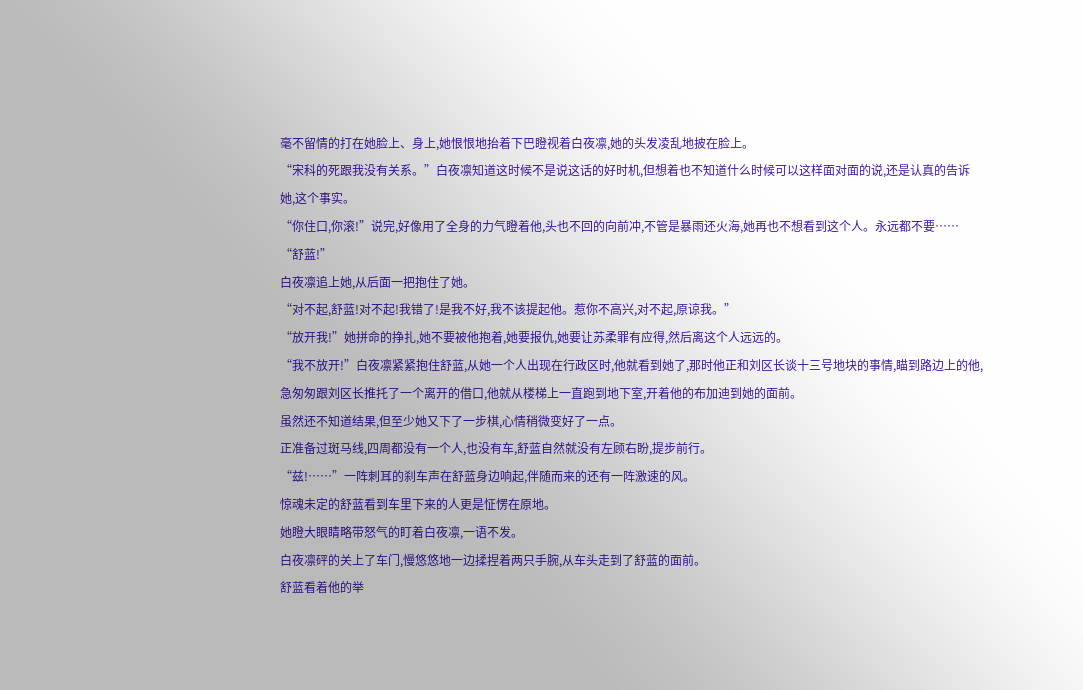毫不留情的打在她脸上、身上,她恨恨地抬着下巴瞪视着白夜凛,她的头发凌乱地披在脸上。
“宋科的死跟我没有关系。”白夜凛知道这时候不是说这话的好时机,但想着也不知道什么时候可以这样面对面的说,还是认真的告诉她,这个事实。
“你住口,你滚!”说完,好像用了全身的力气瞪着他,头也不回的向前冲,不管是暴雨还火海,她再也不想看到这个人。永远都不要……
“舒蓝!”
白夜凛追上她,从后面一把抱住了她。
“对不起,舒蓝!对不起!我错了!是我不好,我不该提起他。惹你不高兴,对不起,原谅我。”
“放开我!”她拼命的挣扎,她不要被他抱着,她要报仇,她要让苏柔罪有应得,然后离这个人远远的。
“我不放开!”白夜凛紧紧抱住舒蓝,从她一个人出现在行政区时,他就看到她了,那时他正和刘区长谈十三号地块的事情,瞄到路边上的他,急匆匆跟刘区长推托了一个离开的借口,他就从楼梯上一直跑到地下室,开着他的布加迪到她的面前。
虽然还不知道结果,但至少她又下了一步棋,心情稍微变好了一点。
正准备过斑马线,四周都没有一个人,也没有车,舒蓝自然就没有左顾右盼,提步前行。
“兹!……”一阵刺耳的刹车声在舒蓝身边响起,伴随而来的还有一阵激速的风。
惊魂未定的舒蓝看到车里下来的人更是怔愣在原地。
她瞪大眼睛略带怒气的盯着白夜凛,一语不发。
白夜凛砰的关上了车门,慢悠悠地一边揉捏着两只手腕,从车头走到了舒蓝的面前。
舒蓝看着他的举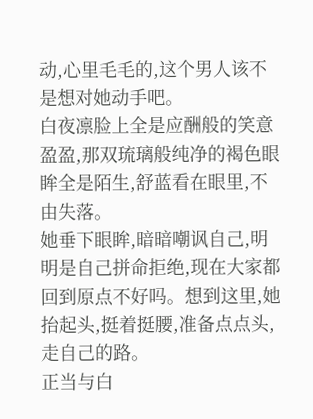动,心里毛毛的,这个男人该不是想对她动手吧。
白夜凛脸上全是应酬般的笑意盈盈,那双琉璃般纯净的褐色眼眸全是陌生,舒蓝看在眼里,不由失落。
她垂下眼眸,暗暗嘲讽自己,明明是自己拼命拒绝,现在大家都回到原点不好吗。想到这里,她抬起头,挺着挺腰,准备点点头,走自己的路。
正当与白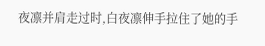夜凛并肩走过时,白夜凛伸手拉住了她的手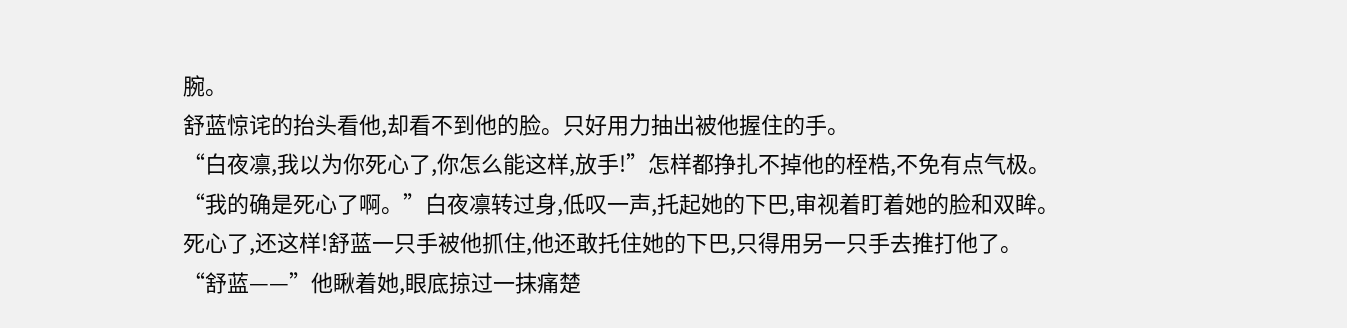腕。
舒蓝惊诧的抬头看他,却看不到他的脸。只好用力抽出被他握住的手。
“白夜凛,我以为你死心了,你怎么能这样,放手!”怎样都挣扎不掉他的桎梏,不免有点气极。
“我的确是死心了啊。”白夜凛转过身,低叹一声,托起她的下巴,审视着盯着她的脸和双眸。
死心了,还这样!舒蓝一只手被他抓住,他还敢托住她的下巴,只得用另一只手去推打他了。
“舒蓝——”他瞅着她,眼底掠过一抹痛楚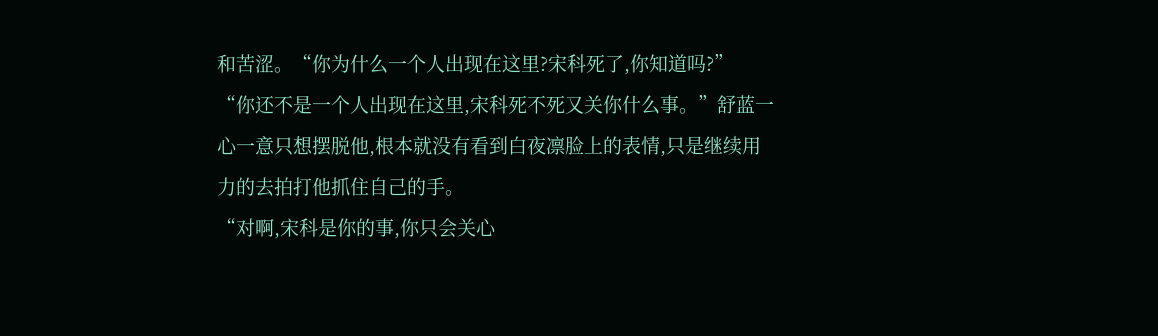和苦涩。“你为什么一个人出现在这里?宋科死了,你知道吗?”
“你还不是一个人出现在这里,宋科死不死又关你什么事。”舒蓝一心一意只想摆脱他,根本就没有看到白夜凛脸上的表情,只是继续用力的去拍打他抓住自己的手。
“对啊,宋科是你的事,你只会关心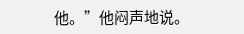他。”他闷声地说。